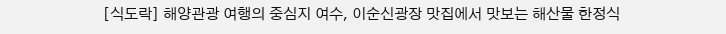[식도락] 해양관광 여행의 중심지 여수, 이순신광장 맛집에서 맛보는 해산물 한정식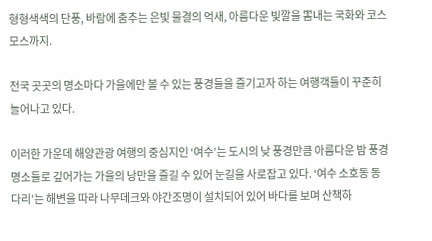형형색색의 단풍, 바람에 춤추는 은빛 물결의 억새, 아름다운 빛깔을 뽐내는 국화와 코스모스까지.

전국 곳곳의 명소마다 가을에만 볼 수 있는 풍경들을 즐기고자 하는 여행객들이 꾸준히 늘어나고 있다.

이러한 가운데 해양관광 여행의 중심지인 ‘여수’는 도시의 낮 풍경만큼 아름다운 밤 풍경 명소들로 깊어가는 가을의 낭만을 즐길 수 있어 눈길을 사로잡고 있다. ‘여수 소호동 동다리’는 해변을 따라 나무데크와 야간조명이 설치되어 있어 바다를 보며 산책하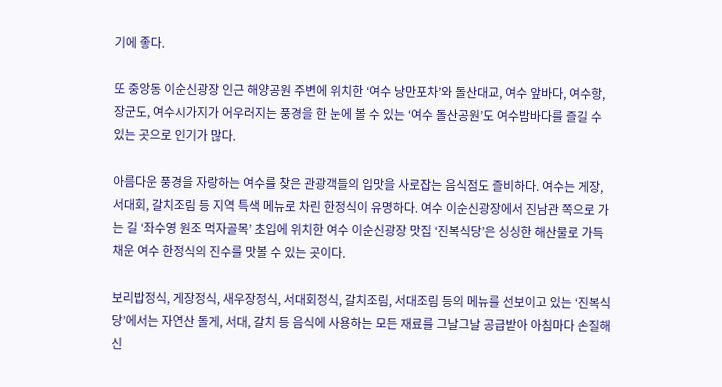기에 좋다.

또 중앙동 이순신광장 인근 해양공원 주변에 위치한 ‘여수 낭만포차’와 돌산대교, 여수 앞바다, 여수항, 장군도, 여수시가지가 어우러지는 풍경을 한 눈에 볼 수 있는 ‘여수 돌산공원’도 여수밤바다를 즐길 수 있는 곳으로 인기가 많다.

아름다운 풍경을 자랑하는 여수를 찾은 관광객들의 입맛을 사로잡는 음식점도 즐비하다. 여수는 게장, 서대회, 갈치조림 등 지역 특색 메뉴로 차린 한정식이 유명하다. 여수 이순신광장에서 진남관 쪽으로 가는 길 ‘좌수영 원조 먹자골목’ 초입에 위치한 여수 이순신광장 맛집 ‘진복식당’은 싱싱한 해산물로 가득 채운 여수 한정식의 진수를 맛볼 수 있는 곳이다.

보리밥정식, 게장정식, 새우장정식, 서대회정식, 갈치조림, 서대조림 등의 메뉴를 선보이고 있는 ‘진복식당’에서는 자연산 돌게, 서대, 갈치 등 음식에 사용하는 모든 재료를 그날그날 공급받아 아침마다 손질해 신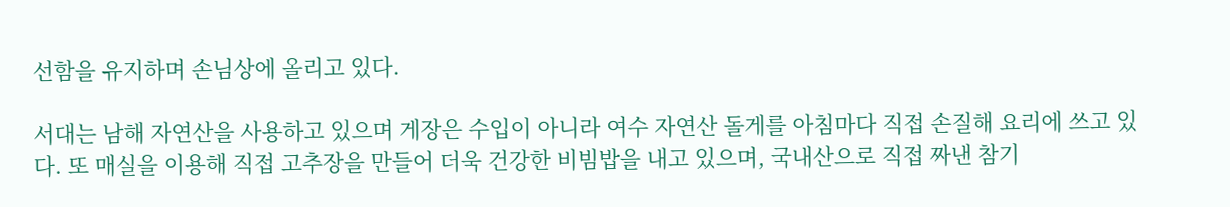선함을 유지하며 손님상에 올리고 있다.

서대는 남해 자연산을 사용하고 있으며 게장은 수입이 아니라 여수 자연산 돌게를 아침마다 직접 손질해 요리에 쓰고 있다. 또 매실을 이용해 직접 고추장을 만들어 더욱 건강한 비빔밥을 내고 있으며, 국내산으로 직접 짜낸 참기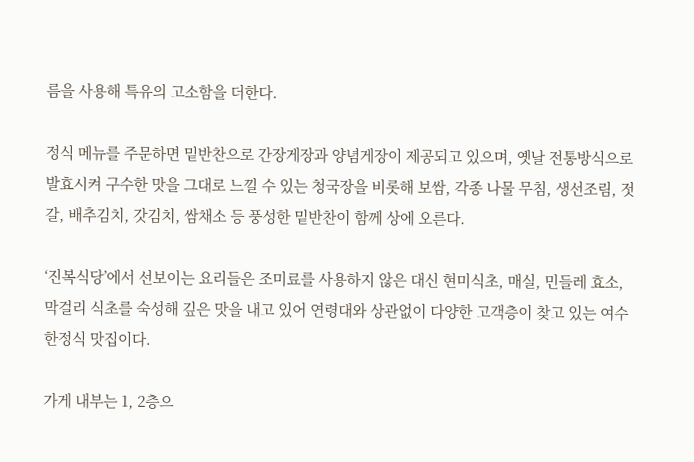름을 사용해 특유의 고소함을 더한다.

정식 메뉴를 주문하면 밑반찬으로 간장게장과 양념게장이 제공되고 있으며, 옛날 전통방식으로 발효시켜 구수한 맛을 그대로 느낄 수 있는 청국장을 비롯해 보쌈, 각종 나물 무침, 생선조림, 젓갈, 배추김치, 갓김치, 쌈채소 등 풍성한 밑반찬이 함께 상에 오른다.

‘진복식당’에서 선보이는 요리들은 조미료를 사용하지 않은 대신 현미식초, 매실, 민들레 효소, 막걸리 식초를 숙성해 깊은 맛을 내고 있어 연령대와 상관없이 다양한 고객층이 찾고 있는 여수 한정식 맛집이다.

가게 내부는 1, 2층으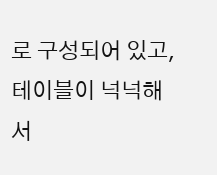로 구성되어 있고, 테이블이 넉넉해서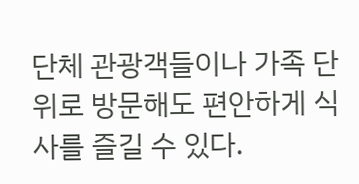단체 관광객들이나 가족 단위로 방문해도 편안하게 식사를 즐길 수 있다.